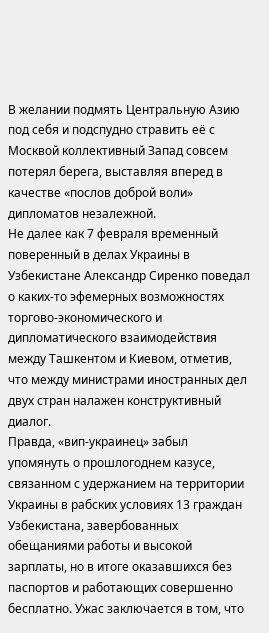В желании подмять Центральную Азию под себя и подспудно стравить её с Москвой коллективный Запад совсем потерял берега, выставляя вперед в качестве «послов доброй воли» дипломатов незалежной.
Не далее как 7 февраля временный поверенный в делах Украины в Узбекистане Александр Сиренко поведал о каких-то эфемерных возможностях торгово-экономического и дипломатического взаимодействия между Ташкентом и Киевом, отметив, что между министрами иностранных дел двух стран налажен конструктивный диалог.
Правда, «вип-украинец» забыл упомянуть о прошлогоднем казусе, связанном с удержанием на территории Украины в рабских условиях 13 граждан Узбекистана, завербованных обещаниями работы и высокой зарплаты, но в итоге оказавшихся без паспортов и работающих совершенно бесплатно. Ужас заключается в том, что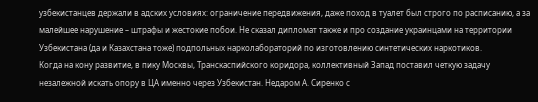узбекистанцев держали в адских условиях: ограничение передвижения, даже поход в туалет был строго по расписанию, а за малейшее нарушение – штрафы и жестокие побои. Не сказал дипломат также и про создание украинцами на территории Узбекистана (да и Казахстана тоже) подпольных нарколабораторий по изготовлению синтетических наркотиков.
Когда на кону развитие, в пику Москвы, Транскаспийского коридора, коллективный Запад поставил четкую задачу незалежной искать опору в ЦА именно через Узбекистан. Недаром А. Сиренко с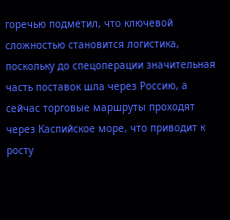горечью подметил, что ключевой сложностью становится логистика, поскольку до спецоперации значительная часть поставок шла через Россию, а сейчас торговые маршруты проходят через Каспийское море, что приводит к росту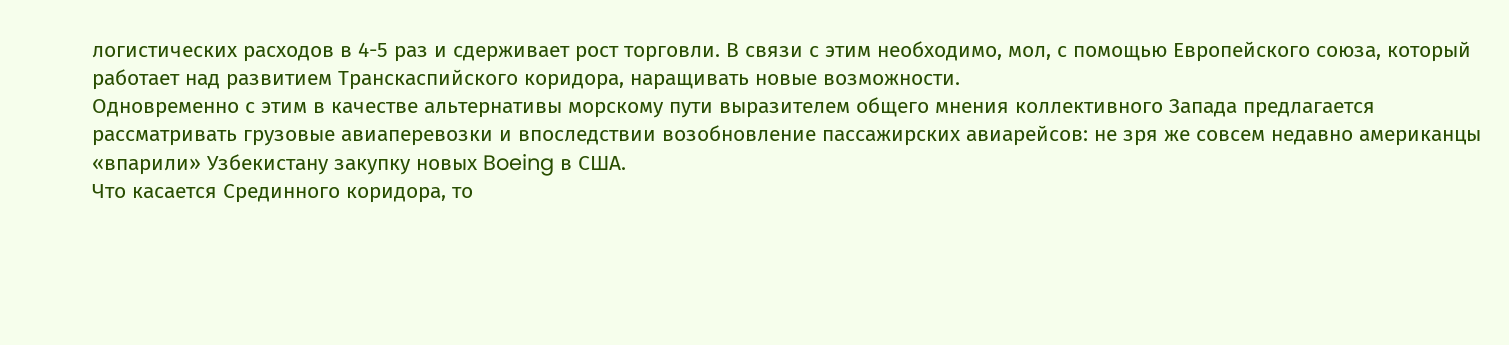логистических расходов в 4-5 раз и сдерживает рост торговли. В связи с этим необходимо, мол, с помощью Европейского союза, который работает над развитием Транскаспийского коридора, наращивать новые возможности.
Одновременно с этим в качестве альтернативы морскому пути выразителем общего мнения коллективного Запада предлагается рассматривать грузовые авиаперевозки и впоследствии возобновление пассажирских авиарейсов: не зря же совсем недавно американцы «впарили» Узбекистану закупку новых Boeing в США.
Что касается Срединного коридора, то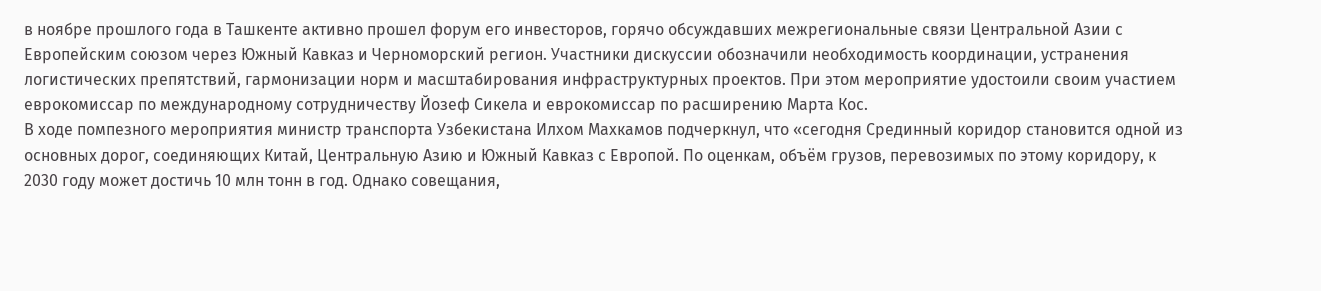в ноябре прошлого года в Ташкенте активно прошел форум его инвесторов, горячо обсуждавших межрегиональные связи Центральной Азии с Европейским союзом через Южный Кавказ и Черноморский регион. Участники дискуссии обозначили необходимость координации, устранения логистических препятствий, гармонизации норм и масштабирования инфраструктурных проектов. При этом мероприятие удостоили своим участием еврокомиссар по международному сотрудничеству Йозеф Сикела и еврокомиссар по расширению Марта Кос.
В ходе помпезного мероприятия министр транспорта Узбекистана Илхом Махкамов подчеркнул, что «сегодня Срединный коридор становится одной из основных дорог, соединяющих Китай, Центральную Азию и Южный Кавказ с Европой. По оценкам, объём грузов, перевозимых по этому коридору, к 2030 году может достичь 10 млн тонн в год. Однако совещания,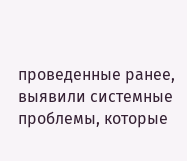проведенные ранее, выявили системные проблемы, которые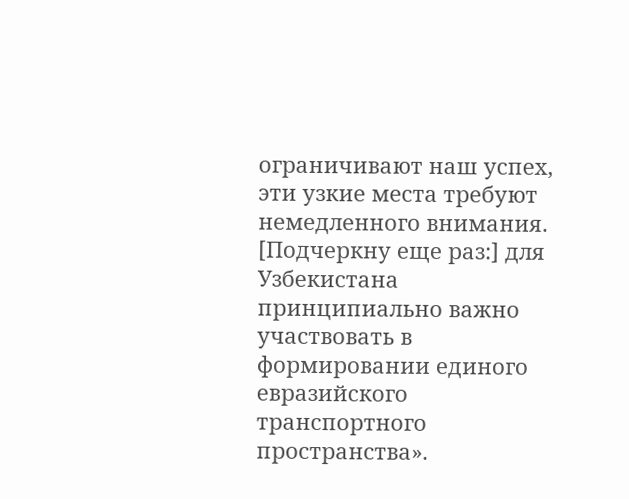ограничивают наш успех, эти узкие места требуют немедленного внимания. [Подчеркну еще раз:] для Узбекистана принципиально важно участвовать в формировании единого евразийского транспортного пространства».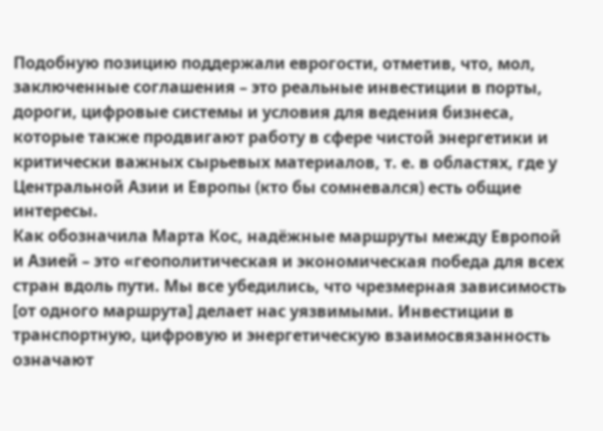Подобную позицию поддержали еврогости, отметив, что, мол, заключенные соглашения – это реальные инвестиции в порты, дороги, цифровые системы и условия для ведения бизнеса, которые также продвигают работу в сфере чистой энергетики и критически важных сырьевых материалов, т. е. в областях, где у Центральной Азии и Европы (кто бы сомневался) есть общие интересы.
Как обозначила Марта Кос, надёжные маршруты между Европой и Азией – это «геополитическая и экономическая победа для всех стран вдоль пути. Мы все убедились, что чрезмерная зависимость [от одного маршрута] делает нас уязвимыми. Инвестиции в транспортную, цифровую и энергетическую взаимосвязанность означают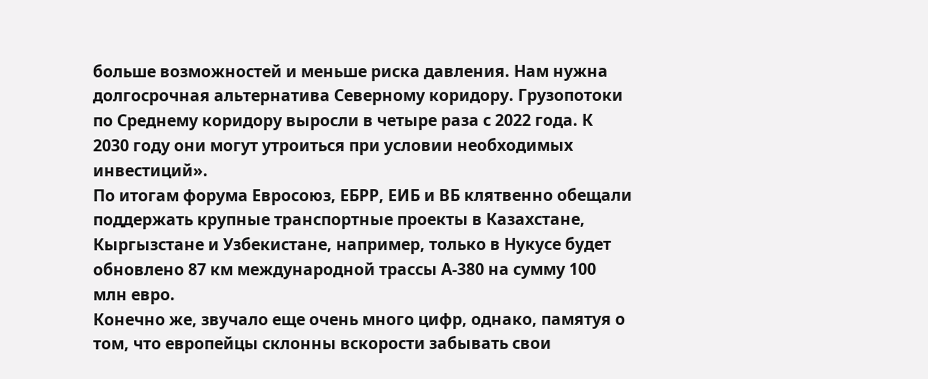больше возможностей и меньше риска давления. Нам нужна долгосрочная альтернатива Северному коридору. Грузопотоки по Среднему коридору выросли в четыре раза с 2022 года. К 2030 году они могут утроиться при условии необходимых инвестиций».
По итогам форума Евросоюз, ЕБРР, ЕИБ и ВБ клятвенно обещали поддержать крупные транспортные проекты в Казахстане, Кыргызстане и Узбекистане, например, только в Нукусе будет обновлено 87 км международной трассы А-380 на сумму 100 млн евро.
Конечно же, звучало еще очень много цифр, однако, памятуя о том, что европейцы склонны вскорости забывать свои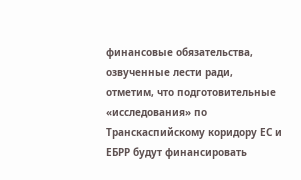финансовые обязательства, озвученные лести ради, отметим, что подготовительные «исследования» по Транскаспийскому коридору ЕС и ЕБРР будут финансировать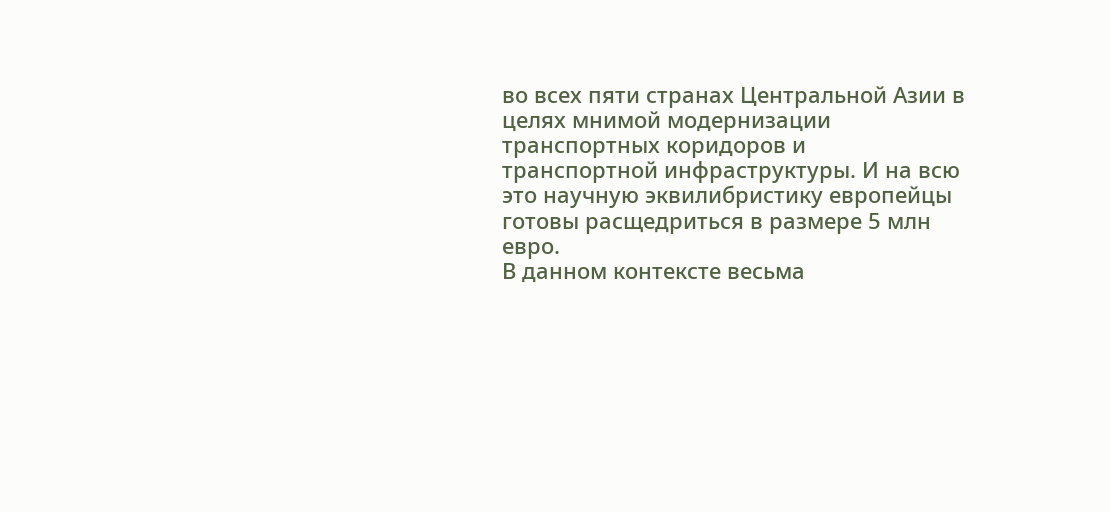во всех пяти странах Центральной Азии в целях мнимой модернизации транспортных коридоров и транспортной инфраструктуры. И на всю это научную эквилибристику европейцы готовы расщедриться в размере 5 млн евро.
В данном контексте весьма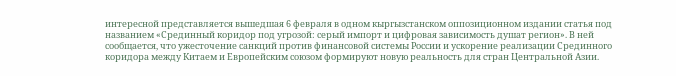интересной представляется вышедшая 6 февраля в одном кыргызстанском оппозиционном издании статья под названием «Срединный коридор под угрозой: серый импорт и цифровая зависимость душат регион». В ней сообщается, что ужесточение санкций против финансовой системы России и ускорение реализации Срединного коридора между Китаем и Европейским союзом формируют новую реальность для стран Центральной Азии.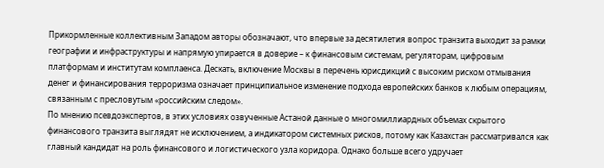Прикормленные коллективным Западом авторы обозначают, что впервые за десятилетия вопрос транзита выходит за рамки географии и инфраструктуры и напрямую упирается в доверие – к финансовым системам, регуляторам, цифровым платформам и институтам комплаенса. Дескать, включение Москвы в перечень юрисдикций с высоким риском отмывания денег и финансирования терроризма означает принципиальное изменение подхода европейских банков к любым операциям, связанным с пресловутым «российским следом».
По мнению псевдоэкспертов, в этих условиях озвученные Астаной данные о многомиллиардных объемах скрытого финансового транзита выглядят не исключением, а индикатором системных рисков, потому как Казахстан рассматривался как главный кандидат на роль финансового и логистического узла коридора. Однако больше всего удручает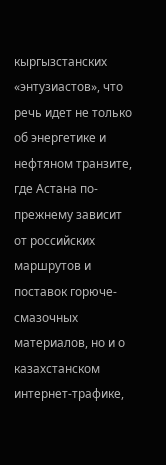кыргызстанских «энтузиастов», что речь идет не только об энергетике и нефтяном транзите, где Астана по-прежнему зависит от российских маршрутов и поставок горюче-смазочных материалов, но и о казахстанском интернет-трафике,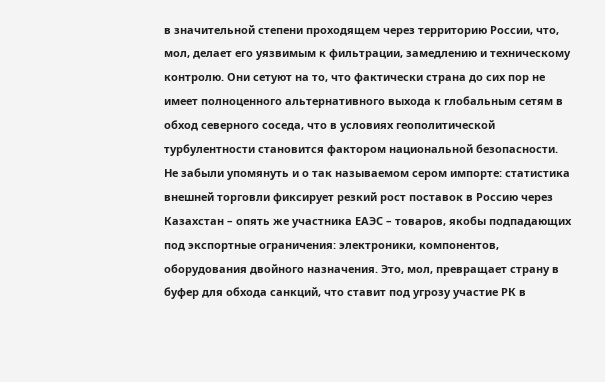в значительной степени проходящем через территорию России, что, мол, делает его уязвимым к фильтрации, замедлению и техническому контролю. Они сетуют на то, что фактически страна до сих пор не имеет полноценного альтернативного выхода к глобальным сетям в обход северного соседа, что в условиях геополитической турбулентности становится фактором национальной безопасности.
Не забыли упомянуть и о так называемом сером импорте: статистика внешней торговли фиксирует резкий рост поставок в Россию через Казахстан – опять же участника ЕАЭС – товаров, якобы подпадающих под экспортные ограничения: электроники, компонентов, оборудования двойного назначения. Это, мол, превращает страну в буфер для обхода санкций, что ставит под угрозу участие РК в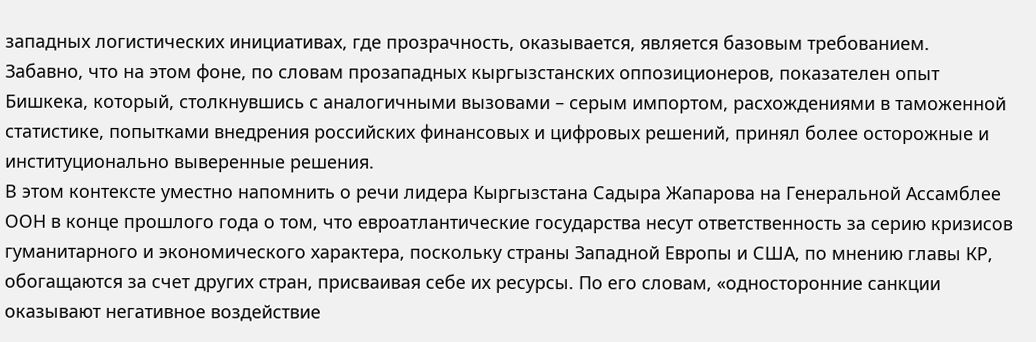западных логистических инициативах, где прозрачность, оказывается, является базовым требованием.
Забавно, что на этом фоне, по словам прозападных кыргызстанских оппозиционеров, показателен опыт Бишкека, который, столкнувшись с аналогичными вызовами – серым импортом, расхождениями в таможенной статистике, попытками внедрения российских финансовых и цифровых решений, принял более осторожные и институционально выверенные решения.
В этом контексте уместно напомнить о речи лидера Кыргызстана Садыра Жапарова на Генеральной Ассамблее ООН в конце прошлого года о том, что евроатлантические государства несут ответственность за серию кризисов гуманитарного и экономического характера, поскольку страны Западной Европы и США, по мнению главы КР, обогащаются за счет других стран, присваивая себе их ресурсы. По его словам, «односторонние санкции оказывают негативное воздействие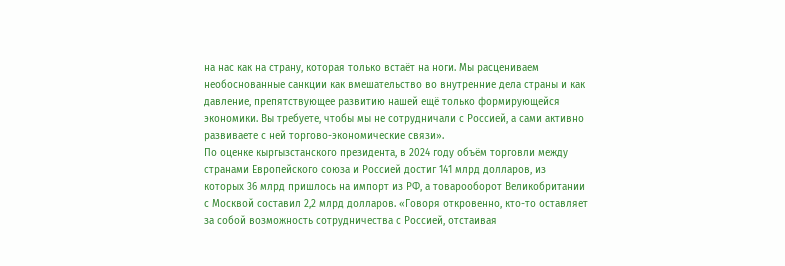на нас как на страну, которая только встаёт на ноги. Мы расцениваем необоснованные санкции как вмешательство во внутренние дела страны и как давление, препятствующее развитию нашей ещё только формирующейся экономики. Вы требуете, чтобы мы не сотрудничали с Россией, а сами активно развиваете с ней торгово-экономические связи».
По оценке кыргызстанского президента, в 2024 году объём торговли между странами Европейского союза и Россией достиг 141 млрд долларов, из которых 36 млрд пришлось на импорт из РФ, а товарооборот Великобритании с Москвой составил 2,2 млрд долларов. «Говоря откровенно, кто-то оставляет за собой возможность сотрудничества с Россией, отстаивая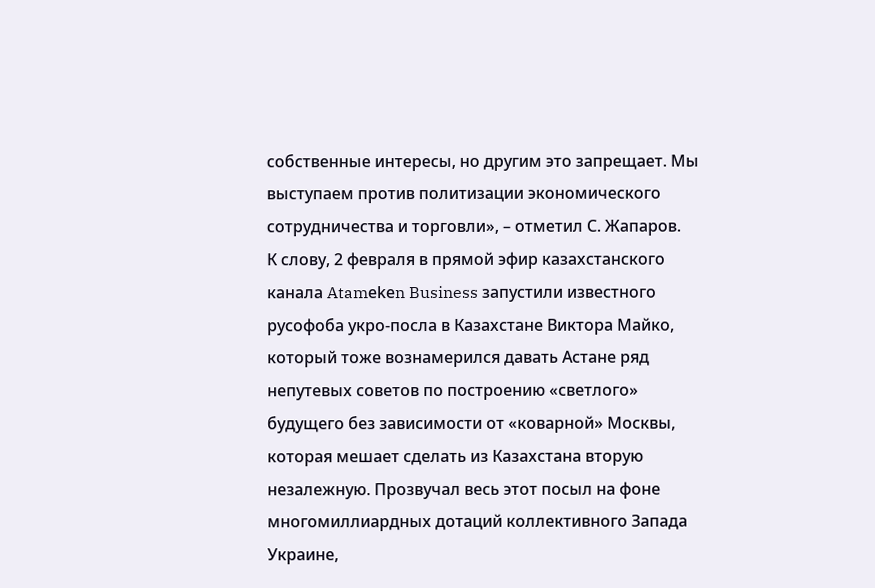собственные интересы, но другим это запрещает. Мы выступаем против политизации экономического сотрудничества и торговли», – отметил С. Жапаров.
К слову, 2 февраля в прямой эфир казахстанского канала Atamеkеn Business запустили известного русофоба укро-посла в Казахстане Виктора Майко, который тоже вознамерился давать Астане ряд непутевых советов по построению «светлого» будущего без зависимости от «коварной» Москвы, которая мешает сделать из Казахстана вторую незалежную. Прозвучал весь этот посыл на фоне многомиллиардных дотаций коллективного Запада Украине,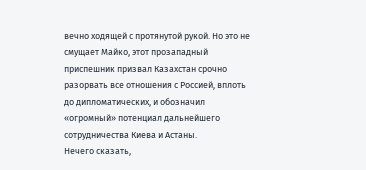вечно ходящей с протянутой рукой. Но это не смущает Майко, этот прозападный приспешник призвал Казахстан срочно разорвать все отношения с Россией, вплоть до дипломатических, и обозначил «огромный» потенциал дальнейшего сотрудничества Киева и Астаны.
Нечего сказать,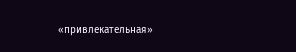«привлекательная»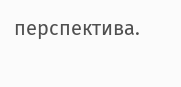перспектива.